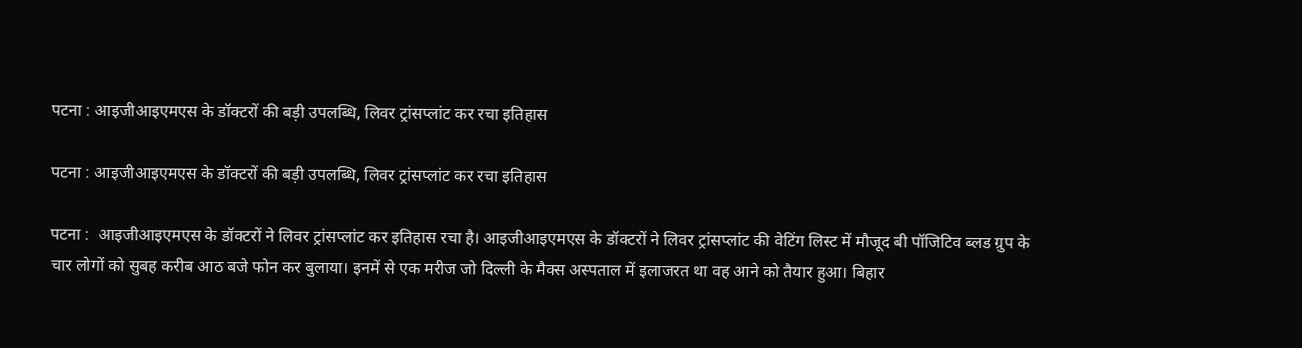पटना : आइजीआइएमएस के डॉक्टरों की बड़ी उपलब्धि, लिवर ट्रांसप्लांट कर रचा इतिहास

पटना : आइजीआइएमएस के डॉक्टरों की बड़ी उपलब्धि, लिवर ट्रांसप्लांट कर रचा इतिहास

पटना :  आइजीआइएमएस के डॉक्टरों ने लिवर ट्रांसप्लांट कर इतिहास रचा है। आइजीआइएमएस के डॉक्टरों ने लिवर ट्रांसप्लांट की वेटिंग लिस्ट में मौजूद बी पॉजिटिव ब्लड ग्रुप के चार लोगों को सुबह करीब आठ बजे फोन कर बुलाया। इनमें से एक मरीज जो दिल्ली के मैक्स अस्पताल में इलाजरत था वह आने को तैयार हुआ। बिहार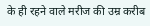के ही रहने वाले मरीज की उम्र करीब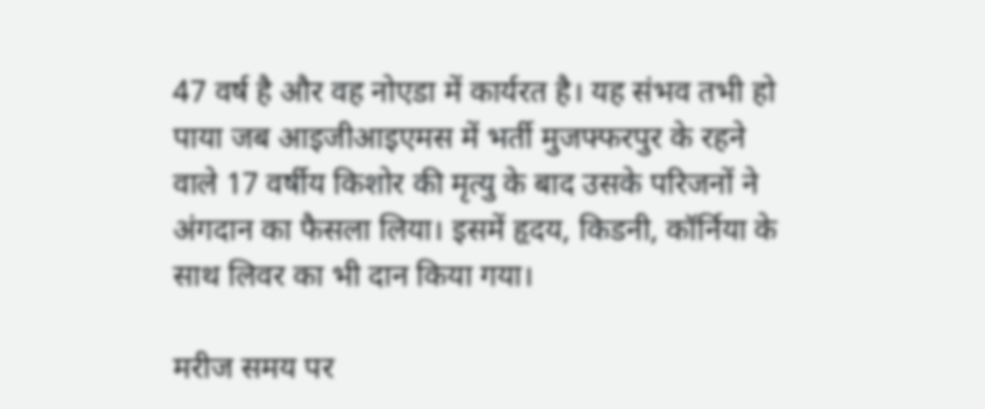47 वर्ष है और वह नोएडा में कार्यरत है। यह संभव तभी हो पाया जब आइजीआइएमस में भर्ती मुजफ्फरपुर के रहने वाले 17 वर्षीय किशोर की मृत्यु के बाद उसके परिजनों ने अंगदान का फैसला लिया। इसमें हृदय, किडनी, कॉर्निया के साथ लिवर का भी दान किया गया।

मरीज समय पर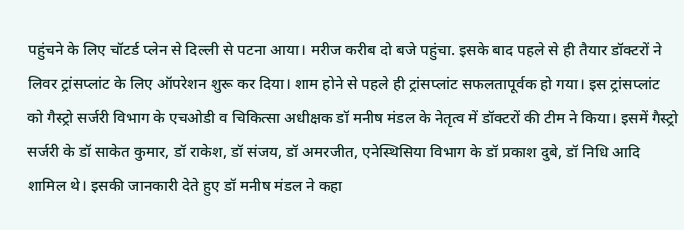पहुंचने के लिए चॉटर्ड प्लेन से दिल्ली से पटना आया। मरीज करीब दो बजे पहुंचा. इसके बाद पहले से ही तैयार डॉक्टरों ने लिवर ट्रांसप्लांट के लिए ऑपरेशन शुरू कर दिया। शाम होने से पहले ही ट्रांसप्लांट सफलतापूर्वक हो गया। इस ट्रांसप्लांट को गैस्ट्रो सर्जरी विभाग के एचओडी व चिकित्सा अधीक्षक डॉ मनीष मंडल के नेतृत्व में डॉक्टरों की टीम ने किया। इसमें गैस्ट्रो सर्जरी के डॉ साकेत कुमार, डॉ राकेश, डॉ संजय, डॉ अमरजीत, एनेस्थिसिया विभाग के डॉ प्रकाश दुबे, डॉ निधि आदि शामिल थे। इसकी जानकारी देते हुए डॉ मनीष मंडल ने कहा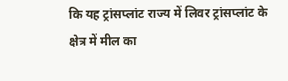कि यह ट्रांसप्लांट राज्य में लिवर ट्रांसप्लांट के क्षेत्र में मील का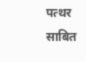पत्थर साबित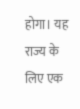होगा। यह राज्य के लिए एक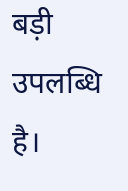बड़ी उपलब्धि है।